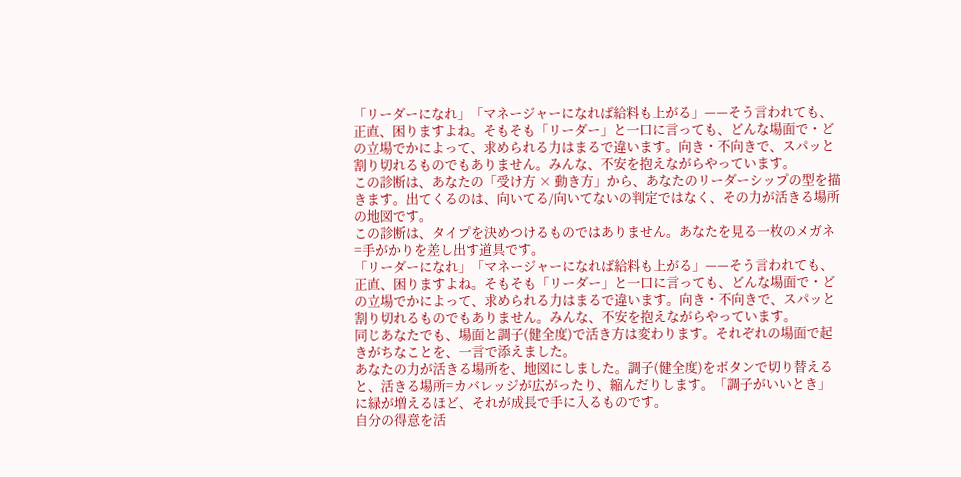「リーダーになれ」「マネージャーになれば給料も上がる」——そう言われても、正直、困りますよね。そもそも「リーダー」と一口に言っても、どんな場面で・どの立場でかによって、求められる力はまるで違います。向き・不向きで、スパッと割り切れるものでもありません。みんな、不安を抱えながらやっています。
この診断は、あなたの「受け方 × 動き方」から、あなたのリーダーシップの型を描きます。出てくるのは、向いてる/向いてないの判定ではなく、その力が活きる場所の地図です。
この診断は、タイプを決めつけるものではありません。あなたを見る一枚のメガネ=手がかりを差し出す道具です。
「リーダーになれ」「マネージャーになれば給料も上がる」——そう言われても、正直、困りますよね。そもそも「リーダー」と一口に言っても、どんな場面で・どの立場でかによって、求められる力はまるで違います。向き・不向きで、スパッと割り切れるものでもありません。みんな、不安を抱えながらやっています。
同じあなたでも、場面と調子(健全度)で活き方は変わります。それぞれの場面で起きがちなことを、一言で添えました。
あなたの力が活きる場所を、地図にしました。調子(健全度)をボタンで切り替えると、活きる場所=カバレッジが広がったり、縮んだりします。「調子がいいとき」に緑が増えるほど、それが成長で手に入るものです。
自分の得意を活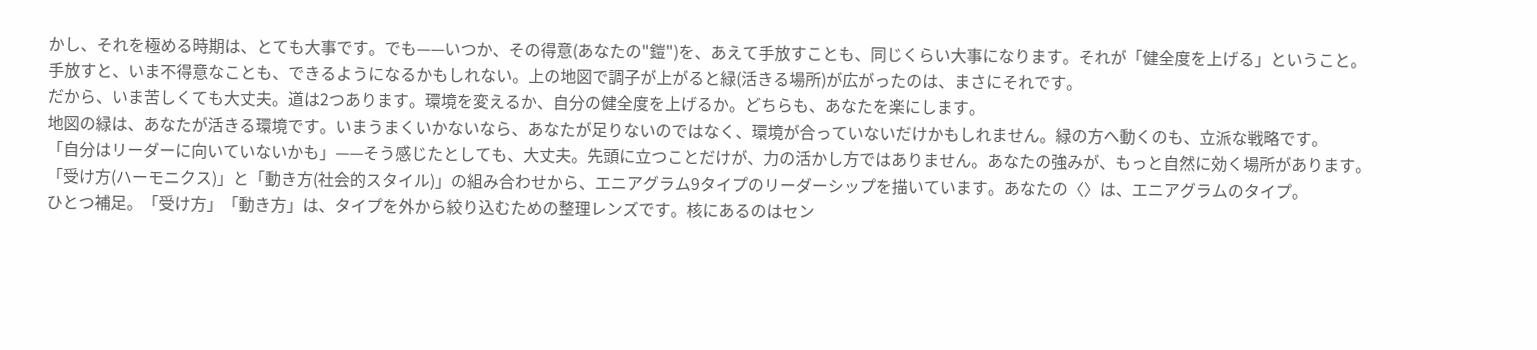かし、それを極める時期は、とても大事です。でも——いつか、その得意(あなたの"鎧")を、あえて手放すことも、同じくらい大事になります。それが「健全度を上げる」ということ。
手放すと、いま不得意なことも、できるようになるかもしれない。上の地図で調子が上がると緑(活きる場所)が広がったのは、まさにそれです。
だから、いま苦しくても大丈夫。道は2つあります。環境を変えるか、自分の健全度を上げるか。どちらも、あなたを楽にします。
地図の緑は、あなたが活きる環境です。いまうまくいかないなら、あなたが足りないのではなく、環境が合っていないだけかもしれません。緑の方へ動くのも、立派な戦略です。
「自分はリーダーに向いていないかも」——そう感じたとしても、大丈夫。先頭に立つことだけが、力の活かし方ではありません。あなたの強みが、もっと自然に効く場所があります。
「受け方(ハーモニクス)」と「動き方(社会的スタイル)」の組み合わせから、エニアグラム9タイプのリーダーシップを描いています。あなたの〈〉は、エニアグラムのタイプ。
ひとつ補足。「受け方」「動き方」は、タイプを外から絞り込むための整理レンズです。核にあるのはセン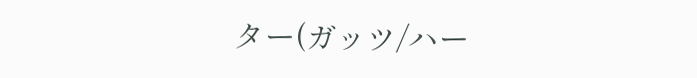ター(ガッツ/ハー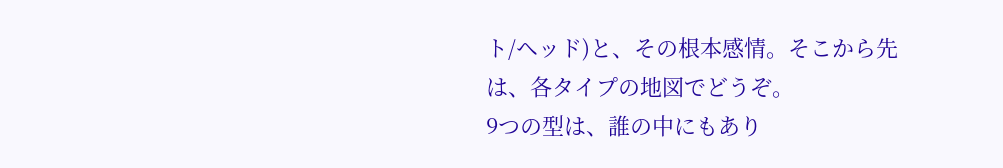ト/ヘッド)と、その根本感情。そこから先は、各タイプの地図でどうぞ。
9つの型は、誰の中にもあり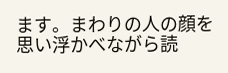ます。まわりの人の顔を思い浮かべながら読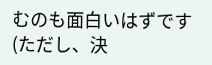むのも面白いはずです(ただし、決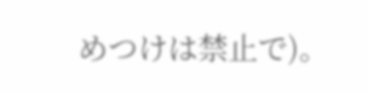めつけは禁止で)。